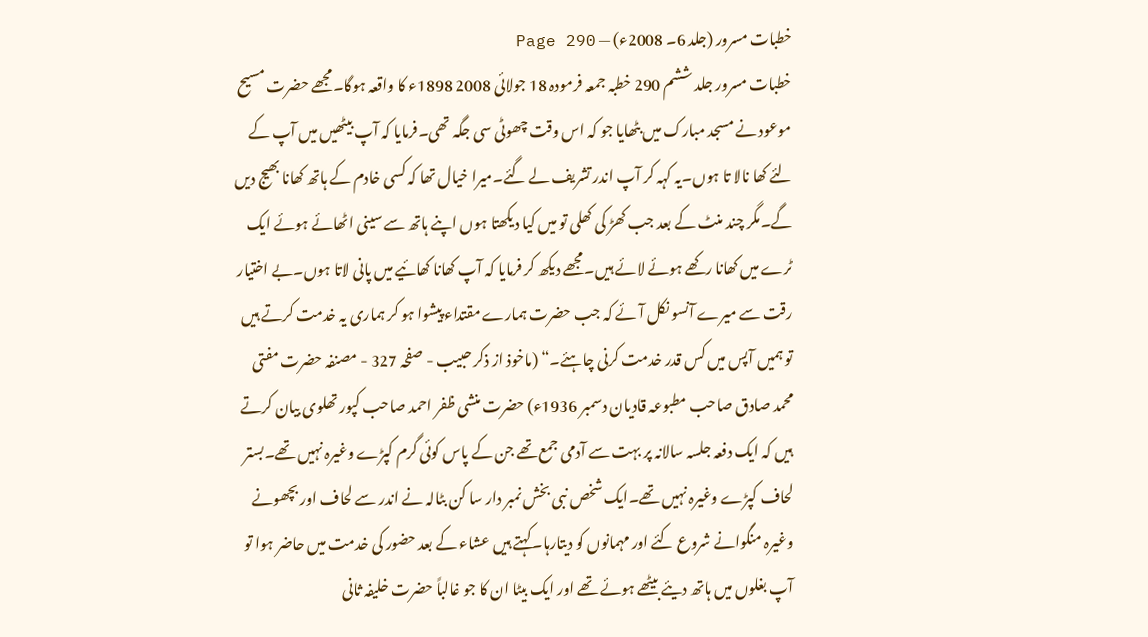خطبات مسرور (جلد 6۔ 2008ء) — Page 290
خطبات مسرور جلد ششم 290 خطبہ جمعہ فرمودہ 18 جولائی 2008 1898ء کا واقعہ ہوگا۔مجھے حضرت مسیح موعود نے مسجد مبارک میں بٹھایا جو کہ اس وقت چھوٹی سی جگہ تھی۔فرمایا کہ آپ بیٹھیں میں آپ کے لئے کھا نالا تا ہوں۔یہ کہہ کر آپ اندر تشریف لے گئے۔میرا خیال تھا کہ کسی خادم کے ہاتھ کھانا بھیج دیں گے۔مگر چند منٹ کے بعد جب کھڑ کی کھلی تو میں کیا دیکھتا ہوں اپنے ہاتھ سے سینی اٹھائے ہوئے ایک ٹرے میں کھانا رکھے ہوئے لائے ہیں۔مجھے دیکھ کر فرمایا کہ آپ کھانا کھائیے میں پانی لاتا ہوں۔بے اختیار رقت سے میرے آنسو نکل آئے کہ جب حضرت ہمارے مقتداء پیشوا ہو کر ہماری یہ خدمت کرتے ہیں تو ہمیں آپس میں کس قدر خدمت کرنی چاہئے۔“ (ماخوذ از ذکر حبیب - صفحہ 327 - مصنفہ حضرت مفتی محمد صادق صاحب مطبوعہ قادیان دسمبر 1936ء) حضرت منشی ظفر احمد صاحب کپور تھلوی بیان کرتے ہیں کہ ایک دفعہ جلسہ سالانہ پر بہت سے آدمی جمع تھے جن کے پاس کوئی گرم کپڑے وغیرہ نہیں تھے۔بستر لحاف کپڑے وغیرہ نہیں تھے۔ایک شخص نبی بخش نمبر دار سا کن بٹالہ نے اندر سے لحاف اور بچھونے وغیرہ منگوانے شروع کئے اور مہمانوں کو دیتارہا۔کہتے ہیں عشاء کے بعد حضور کی خدمت میں حاضر ہوا تو آپ بغلوں میں ہاتھ دیئے بیٹھے ہوئے تھے اور ایک بیٹا ان کا جو غالباً حضرت خلیفہ ثانی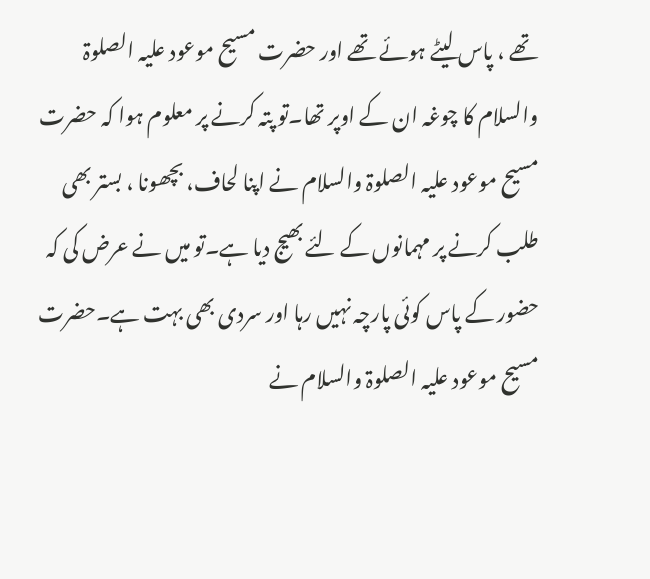تھے ، پاس لیٹے ہوئے تھے اور حضرت مسیح موعود علیہ الصلوۃ والسلام کا چوغہ ان کے اوپر تھا۔تو پتہ کرنے پر معلوم ہوا کہ حضرت مسیح موعود علیہ الصلوۃ والسلام نے اپنا لحاف، بچھونا ، بستر بھی طلب کرنے پر مہمانوں کے لئے بھیج دیا ہے۔تو میں نے عرض کی کہ حضور کے پاس کوئی پارچہ نہیں رہا اور سردی بھی بہت ہے۔حضرت مسیح موعود علیہ الصلوۃ والسلام نے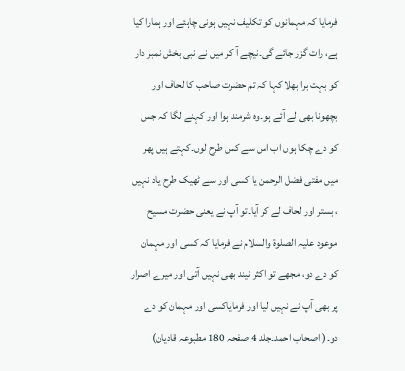فرمایا کہ مہمانوں کو تکلیف نہیں ہونی چاہئے اور ہمارا کیا ہے، رات گزر جائے گی۔نیچے آ کر میں نے نبی بخش نمبر دار کو بہت برا بھلا کہا کہ تم حضرت صاحب کا لحاف اور بچھونا بھی لے آئے ہو۔وہ شرمند ہوا اور کہنے لگا کہ جس کو دے چکا ہوں اب اس سے کس طرح لوں۔کہتے ہیں پھر میں مفتی فضل الرحمن یا کسی اور سے ٹھیک طرح یاد نہیں ، بستر اور لحاف لے کر آیا۔تو آپ نے یعنی حضرت مسیح موعود علیہ الصلوۃ والسلام نے فرمایا کہ کسی اور مہمان کو دے دو، مجھے تو اکثر نیند بھی نہیں آتی اور میرے اصرار پر بھی آپ نے نہیں لیا اور فرمایاکسی اور مہمان کو دے دو۔( اصحاب احمد۔جلد 4 صفحہ 180 مطبوعہ قادیان)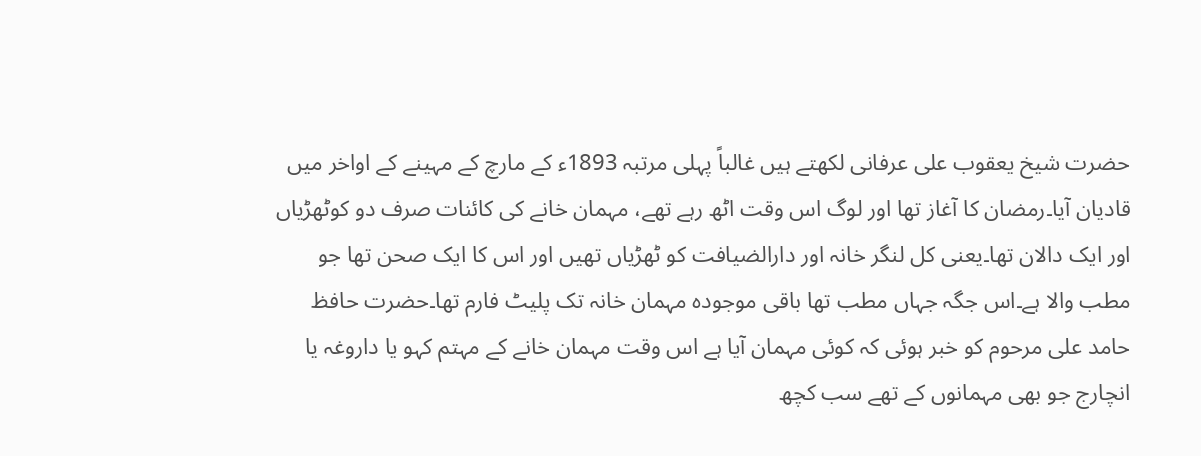حضرت شیخ یعقوب علی عرفانی لکھتے ہیں غالباً پہلی مرتبہ 1893ء کے مارچ کے مہینے کے اواخر میں قادیان آیا۔رمضان کا آغاز تھا اور لوگ اس وقت اٹھ رہے تھے، مہمان خانے کی کائنات صرف دو کوٹھڑیاں اور ایک دالان تھا۔یعنی کل لنگر خانہ اور دارالضیافت کو ٹھڑیاں تھیں اور اس کا ایک صحن تھا جو مطب والا ہے۔اس جگہ جہاں مطب تھا باقی موجودہ مہمان خانہ تک پلیٹ فارم تھا۔حضرت حافظ حامد علی مرحوم کو خبر ہوئی کہ کوئی مہمان آیا ہے اس وقت مہمان خانے کے مہتم کہو یا داروغہ یا انچارج جو بھی مہمانوں کے تھے سب کچھ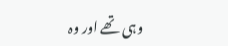وہی تھے اور وہ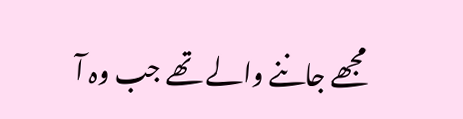مجھے جاننے والے تھے جب وہ آ